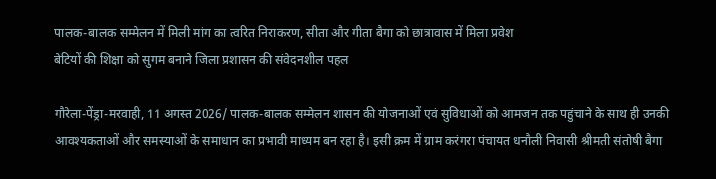पालक-बालक सम्मेलन में मिली मांग का त्वरित निराकरण, सीता और गीता बैगा को छात्रावास में मिला प्रवेश
बेटियों की शिक्षा को सुगम बनाने जिला प्रशासन की संवेदनशील पहल

गौरेला-पेंड्रा-मरवाही, 11 अगस्त 2026/ पालक-बालक सम्मेलन शासन की योजनाओं एवं सुविधाओं को आमजन तक पहुंचाने के साथ ही उनकी आवश्यकताओं और समस्याओं के समाधान का प्रभावी माध्यम बन रहा है। इसी क्रम में ग्राम करंगरा पंचायत धनौली निवासी श्रीमती संतोषी बैगा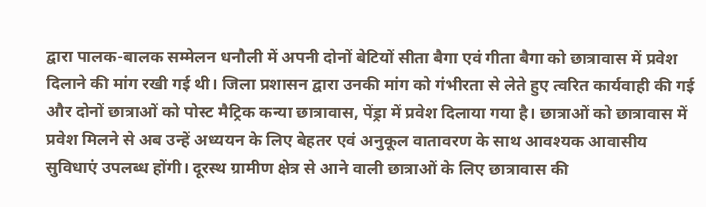द्वारा पालक-बालक सम्मेलन धनौली में अपनी दोनों बेटियों सीता बैगा एवं गीता बैगा को छात्रावास में प्रवेश दिलाने की मांग रखी गई थी। जिला प्रशासन द्वारा उनकी मांग को गंभीरता से लेते हुए त्वरित कार्यवाही की गई और दोनों छात्राओं को पोस्ट मैट्रिक कन्या छात्रावास, पेंड्रा में प्रवेश दिलाया गया है। छात्राओं को छात्रावास में प्रवेश मिलने से अब उन्हें अध्ययन के लिए बेहतर एवं अनुकूल वातावरण के साथ आवश्यक आवासीय सुविधाएं उपलब्ध होंगी। दूरस्थ ग्रामीण क्षेत्र से आने वाली छात्राओं के लिए छात्रावास की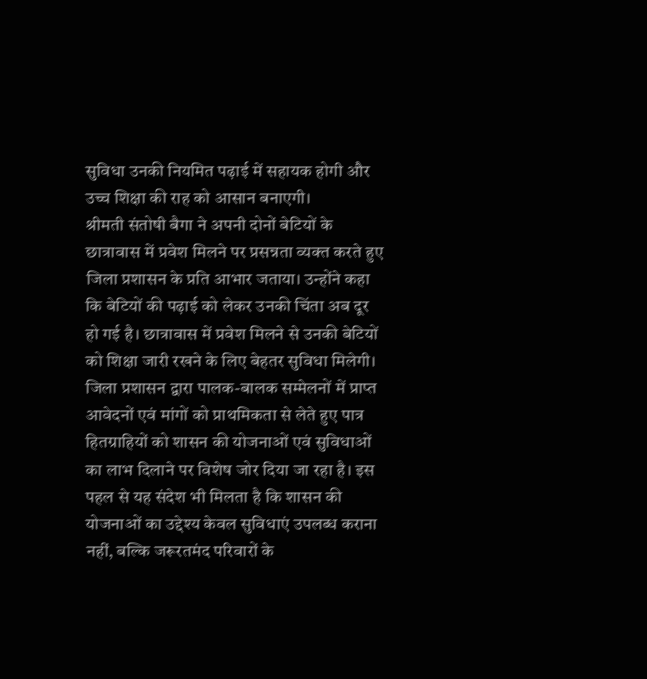सुविधा उनकी नियमित पढ़ाई में सहायक होगी और उच्च शिक्षा की राह को आसान बनाएगी।
श्रीमती संतोषी बैगा ने अपनी दोनों बेटियों के छात्रावास में प्रवेश मिलने पर प्रसन्नता व्यक्त करते हुए जिला प्रशासन के प्रति आभार जताया। उन्होंने कहा कि बेटियों की पढ़ाई को लेकर उनकी चिंता अब दूर हो गई है। छात्रावास में प्रवेश मिलने से उनकी बेटियों को शिक्षा जारी रखने के लिए बेहतर सुविधा मिलेगी। जिला प्रशासन द्वारा पालक-बालक सम्मेलनों में प्राप्त आवेदनों एवं मांगों को प्राथमिकता से लेते हुए पात्र हितग्राहियों को शासन की योजनाओं एवं सुविधाओं का लाभ दिलाने पर विशेष जोर दिया जा रहा है। इस पहल से यह संदेश भी मिलता है कि शासन की योजनाओं का उद्देश्य केवल सुविधाएं उपलब्ध कराना नहीं, बल्कि जरूरतमंद परिवारों के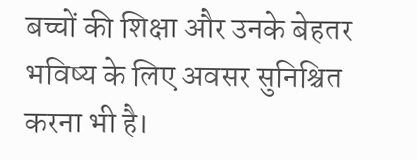बच्चों की शिक्षा और उनके बेहतर भविष्य के लिए अवसर सुनिश्चित करना भी है।